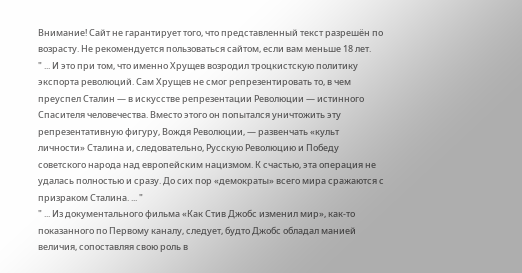Внимание! Сайт не гарантирует того, что представленный текст разрешён по возрасту. Не рекомендуется пользоваться сайтом, если вам меньше 18 лет.
" ... И это при том, что именно Хрущев возродил троцкистскую политику экспорта революций. Сам Хрущев не смог репрезентировать то, в чем преуспел Сталин — в искусстве репрезентации Революции — истинного Спасителя человечества. Вместо этого он попытался уничтожить эту репрезентативную фигуру, Вождя Революции, — развенчать «культ личности» Сталина и, следовательно, Русскую Революцию и Победу советского народа над европейским нацизмом. К счастью, эта операция не удалась полностью и сразу. До сих пор «демократы» всего мира сражаются с призраком Сталина. ... "
" ... Из документального фильма «Как Стив Джобс изменил мир», как-то показанного по Первому каналу, следует, будто Джобс обладал манией величия, сопоставляя свою роль в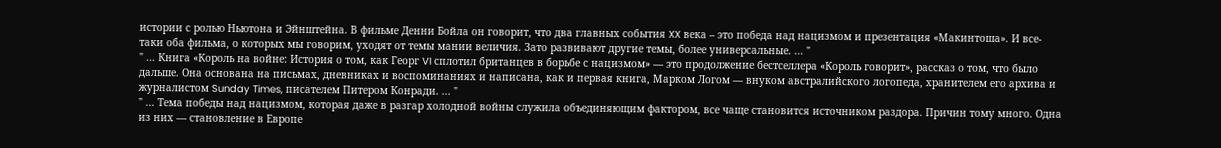истории с ролью Ньютона и Эйнштейна. В фильме Денни Бойла он говорит, что два главных события XX века – это победа над нацизмом и презентация «Макинтоша». И все-таки оба фильма, о которых мы говорим, уходят от темы мании величия. Зато развивают другие темы, более универсальные. ... "
" ... Книга «Король на войне: История о том, как Георг VI сплотил британцев в борьбе с нацизмом» — это продолжение бестселлера «Король говорит», рассказ о том, что было дальше. Она основана на письмах, дневниках и воспоминаниях и написана, как и первая книга, Марком Логом — внуком австралийского логопеда, хранителем его архива и журналистом Sunday Times, писателем Питером Конради. ... "
" ... Тема победы над нацизмом, которая даже в разгар холодной войны служила объединяющим фактором, все чаще становится источником раздора. Причин тому много. Одна из них — становление в Европе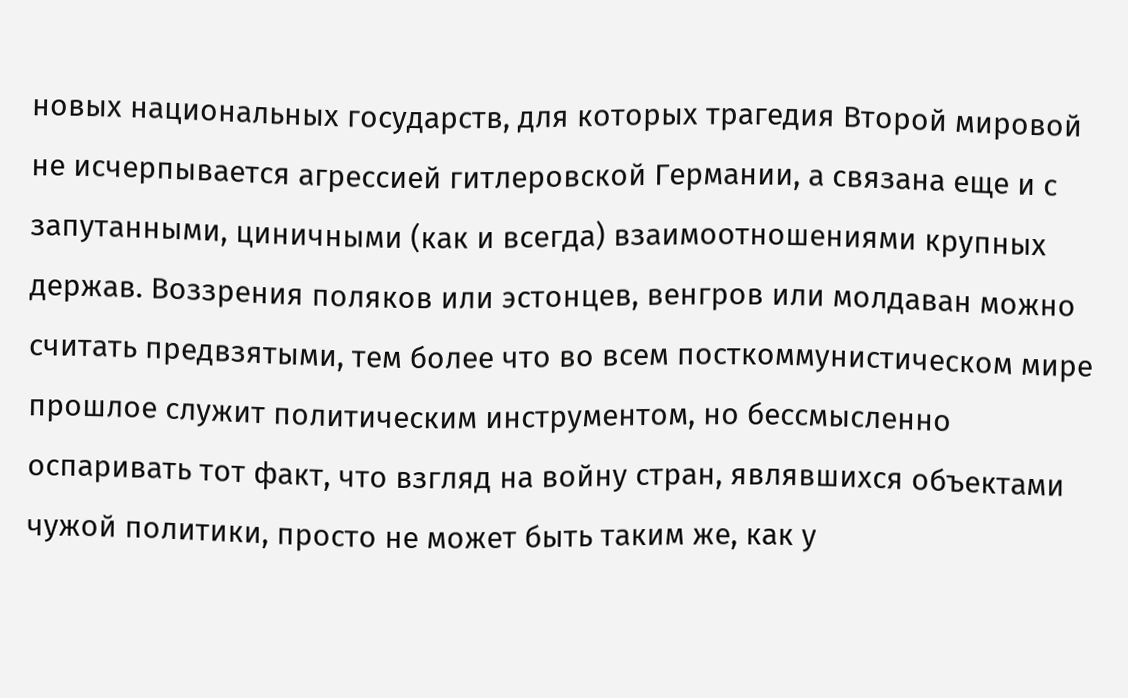новых национальных государств, для которых трагедия Второй мировой не исчерпывается агрессией гитлеровской Германии, а связана еще и с запутанными, циничными (как и всегда) взаимоотношениями крупных держав. Воззрения поляков или эстонцев, венгров или молдаван можно считать предвзятыми, тем более что во всем посткоммунистическом мире прошлое служит политическим инструментом, но бессмысленно оспаривать тот факт, что взгляд на войну стран, являвшихся объектами чужой политики, просто не может быть таким же, как у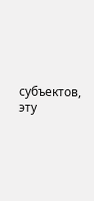субъектов, эту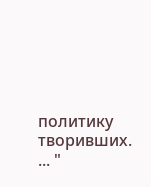политику творивших. ... "